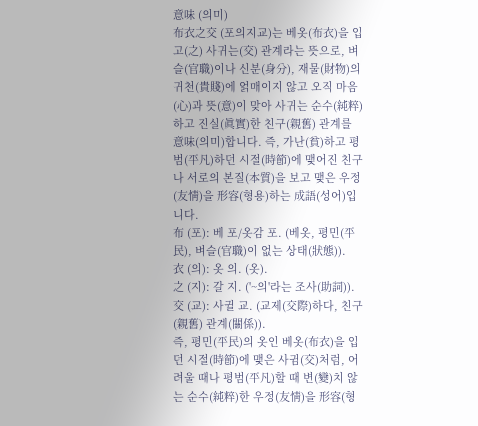意味 (의미)
布衣之交 (포의지교)는 베옷(布衣)을 입고(之) 사귀는(交) 관계라는 뜻으로, 벼슬(官職)이나 신분(身分), 재물(財物)의 귀천(貴賤)에 얽매이지 않고 오직 마음(心)과 뜻(意)이 맞아 사귀는 순수(純粹)하고 진실(眞實)한 친구(親舊) 관계를 意味(의미)합니다. 즉, 가난(貧)하고 평범(平凡)하던 시절(時節)에 맺어진 친구나 서로의 본질(本質)을 보고 맺은 우정(友情)을 形容(형용)하는 成語(성어)입니다.
布 (포): 베 포/옷감 포. (베옷, 평민(平民), 벼슬(官職)이 없는 상태(狀態)).
衣 (의): 옷 의. (옷).
之 (지): 갈 지. ('~의'라는 조사(助詞)).
交 (교): 사귈 교. (교제(交際)하다, 친구(親舊) 관계(關係)).
즉, 평민(平民)의 옷인 베옷(布衣)을 입던 시절(時節)에 맺은 사귐(交)처럼, 어려울 때나 평범(平凡)할 때 변(變)치 않는 순수(純粹)한 우정(友情)을 形容(형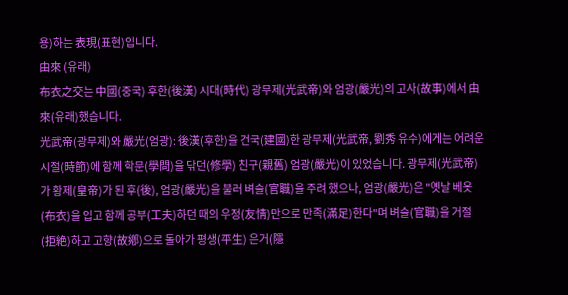용)하는 表現(표현)입니다.
由來 (유래)
布衣之交는 中國(중국) 후한(後漢) 시대(時代) 광무제(光武帝)와 엄광(嚴光)의 고사(故事)에서 由來(유래)했습니다.
光武帝(광무제)와 嚴光(엄광): 後漢(후한)을 건국(建國)한 광무제(光武帝, 劉秀 유수)에게는 어려운 시절(時節)에 함께 학문(學問)을 닦던(修學) 친구(親舊) 엄광(嚴光)이 있었습니다. 광무제(光武帝)가 황제(皇帝)가 된 후(後), 엄광(嚴光)을 불러 벼슬(官職)을 주려 했으나, 엄광(嚴光)은 "옛날 베옷(布衣)을 입고 함께 공부(工夫)하던 때의 우정(友情)만으로 만족(滿足)한다"며 벼슬(官職)을 거절(拒絶)하고 고향(故鄕)으로 돌아가 평생(平生) 은거(隱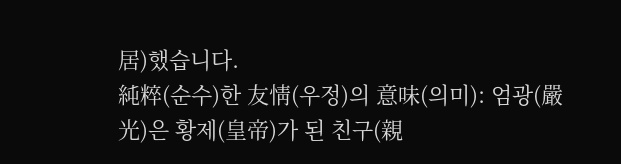居)했습니다.
純粹(순수)한 友情(우정)의 意味(의미): 엄광(嚴光)은 황제(皇帝)가 된 친구(親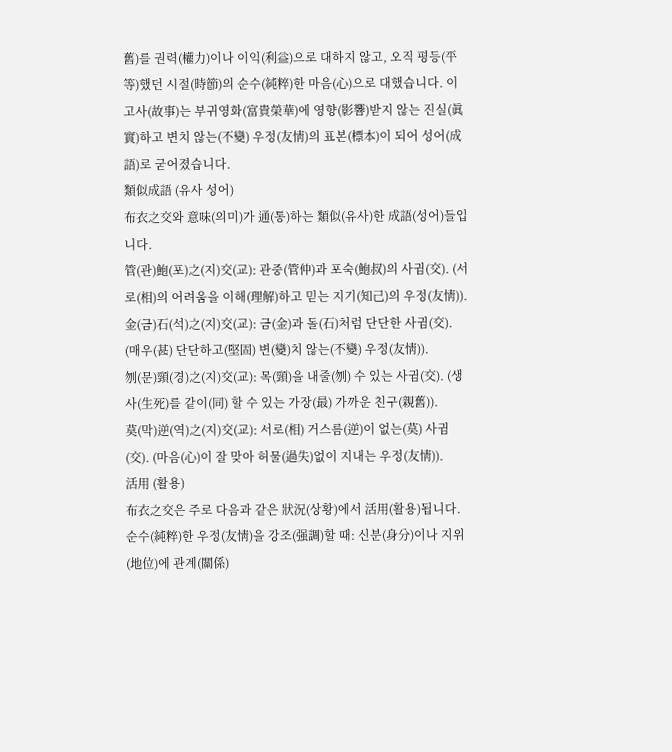舊)를 권력(權力)이나 이익(利益)으로 대하지 않고, 오직 평등(平等)했던 시절(時節)의 순수(純粹)한 마음(心)으로 대했습니다. 이 고사(故事)는 부귀영화(富貴榮華)에 영향(影響)받지 않는 진실(眞實)하고 변치 않는(不變) 우정(友情)의 표본(標本)이 되어 성어(成語)로 굳어졌습니다.
類似成語 (유사 성어)
布衣之交와 意味(의미)가 通(통)하는 類似(유사)한 成語(성어)들입니다.
管(관)鮑(포)之(지)交(교): 관중(管仲)과 포숙(鮑叔)의 사귐(交). (서로(相)의 어려움을 이해(理解)하고 믿는 지기(知己)의 우정(友情)).
金(금)石(석)之(지)交(교): 금(金)과 돌(石)처럼 단단한 사귐(交). (매우(甚) 단단하고(堅固) 변(變)치 않는(不變) 우정(友情)).
刎(문)頸(경)之(지)交(교): 목(頸)을 내줄(刎) 수 있는 사귐(交). (생사(生死)를 같이(同) 할 수 있는 가장(最) 가까운 친구(親舊)).
莫(막)逆(역)之(지)交(교): 서로(相) 거스름(逆)이 없는(莫) 사귐(交). (마음(心)이 잘 맞아 허물(過失)없이 지내는 우정(友情)).
活用 (활용)
布衣之交은 주로 다음과 같은 狀況(상황)에서 活用(활용)됩니다.
순수(純粹)한 우정(友情)을 강조(强調)할 때: 신분(身分)이나 지위(地位)에 관계(關係)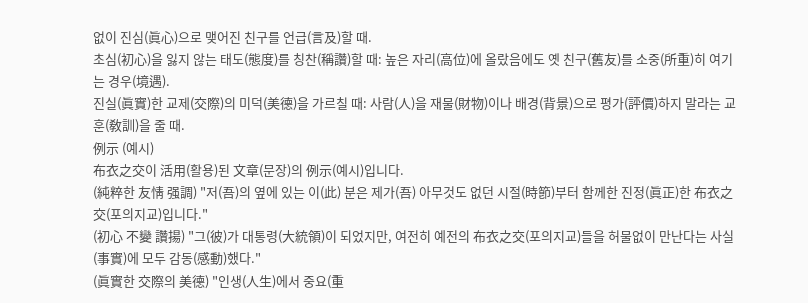없이 진심(眞心)으로 맺어진 친구를 언급(言及)할 때.
초심(初心)을 잃지 않는 태도(態度)를 칭찬(稱讚)할 때: 높은 자리(高位)에 올랐음에도 옛 친구(舊友)를 소중(所重)히 여기는 경우(境遇).
진실(眞實)한 교제(交際)의 미덕(美德)을 가르칠 때: 사람(人)을 재물(財物)이나 배경(背景)으로 평가(評價)하지 말라는 교훈(敎訓)을 줄 때.
例示 (예시)
布衣之交이 活用(활용)된 文章(문장)의 例示(예시)입니다.
(純粹한 友情 强調) "저(吾)의 옆에 있는 이(此) 분은 제가(吾) 아무것도 없던 시절(時節)부터 함께한 진정(眞正)한 布衣之交(포의지교)입니다."
(初心 不變 讚揚) "그(彼)가 대통령(大統領)이 되었지만, 여전히 예전의 布衣之交(포의지교)들을 허물없이 만난다는 사실(事實)에 모두 감동(感動)했다."
(眞實한 交際의 美德) "인생(人生)에서 중요(重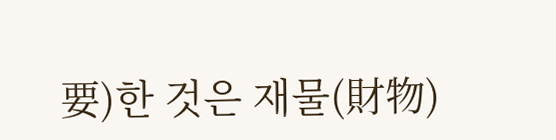要)한 것은 재물(財物)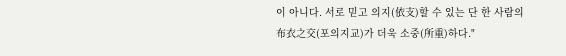이 아니다. 서로 믿고 의지(依支)할 수 있는 단 한 사람의 布衣之交(포의지교)가 더욱 소중(所重)하다."